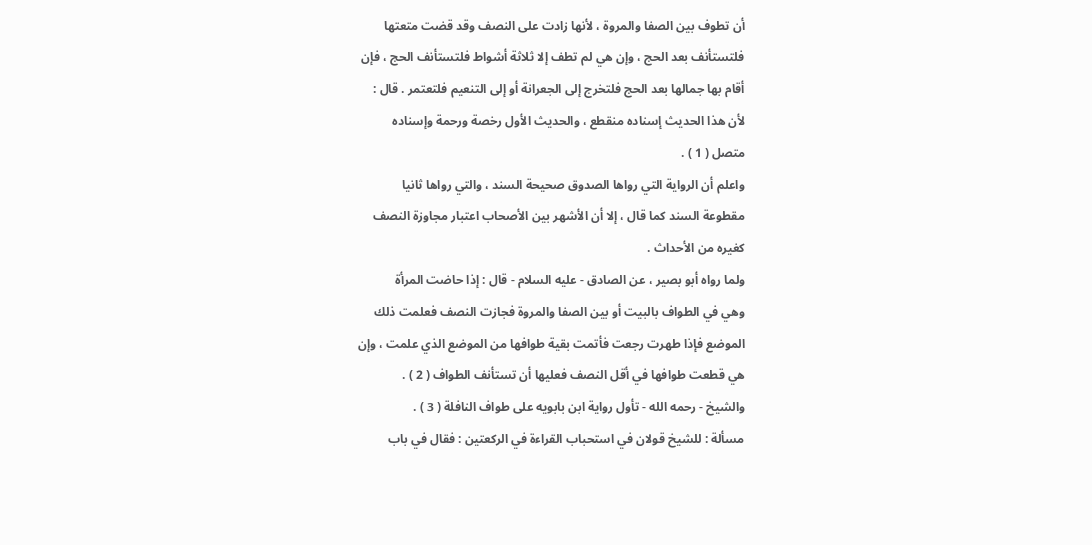أن تطوف بين الصفا والمروة ، لأنها زادت على النصف وقد قضت متعتها
فلتستأنف بعد الحج ، وإن هي لم تطف إلا ثلاثة أشواط فلتستأنف الحج ، فإن
أقام بها جمالها بعد الحج فلتخرج إلى الجعرانة أو إلى التنعيم فلتعتمر . قال :
لأن هذا الحديث إسناده منقطع ، والحديث الأول رخصة ورحمة وإسناده
متصل ( 1 ) .
واعلم أن الرواية التي رواها الصدوق صحيحة السند ، والتي رواها ثانيا
مقطوعة السند كما قال ، إلا أن الأشهر بين الأصحاب اعتبار مجاوزة النصف
كغيره من الأحداث .
ولما رواه أبو بصير ، عن الصادق - عليه السلام - قال : إذا حاضت المرأة
وهي في الطواف بالبيت أو بين الصفا والمروة فجازت النصف فعلمت ذلك
الموضع فإذا طهرت رجعت فأتمت بقية طوافها من الموضع الذي علمت ، وإن
هي قطعت طوافها في أقل النصف فعليها أن تستأنف الطواف ( 2 ) .
والشيخ - رحمه الله - تأول رواية ابن بابويه على طواف النافلة ( 3 ) .
مسألة : للشيخ قولان في استحباب القراءة في الركعتين : فقال في باب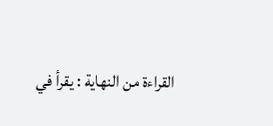القراءة من النهاية : يقرأ في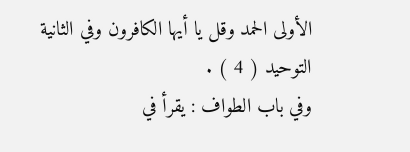الأولى الحمد وقل يا أيها الكافرون وفي الثانية
التوحيد ( 4 ) .
وفي باب الطواف : يقرأ في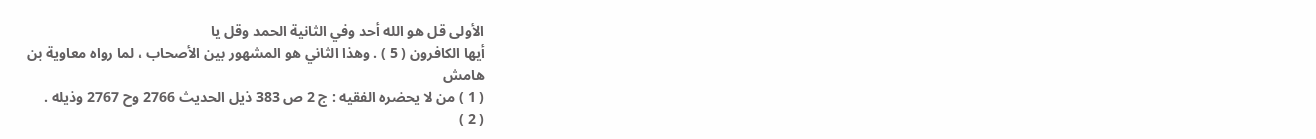الأولى قل هو الله أحد وفي الثانية الحمد وقل يا
أيها الكافرون ( 5 ) . وهذا الثاني هو المشهور بين الأصحاب ، لما رواه معاوية بن
هامش
( 1 ) من لا يحضره الفقيه : ج 2 ص 383 ذيل الحديث 2766 وح 2767 وذيله .
( 2 )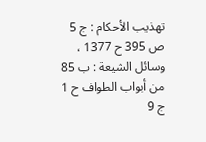تهذيب الأحكام : ج 5 ص 395 ح 1377 ، وسائل الشيعة : ب 85 من أبواب الطواف ح 1 ج 9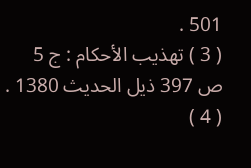501 .
( 3 ) تهذيب الأحكام : ج 5 ص 397 ذيل الحديث 1380 .
( 4 )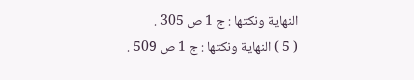النهاية ونكتها : ج 1 ص 305 .
( 5 ) النهاية ونكتها : ج 1 ص 509 .